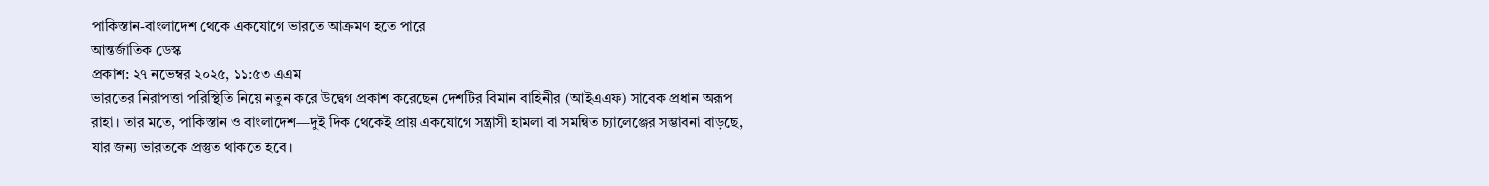পাকিস্তান-বাংলাদেশ থেকে একযোগে ভারতে আক্রমণ হতে পারে
আন্তর্জাতিক ডেস্ক
প্রকাশ: ২৭ নভেম্বর ২০২৫, ১১:৫৩ এএম
ভারতের নিরাপত্তা পরিস্থিতি নিয়ে নতুন করে উদ্বেগ প্রকাশ করেছেন দেশটির বিমান বাহিনীর (আইএএফ) সাবেক প্রধান অরূপ রাহা। তার মতে, পাকিস্তান ও বাংলাদেশ—দুই দিক থেকেই প্রায় একযোগে সন্ত্রাসী হামলা বা সমন্বিত চ্যালেঞ্জের সম্ভাবনা বাড়ছে, যার জন্য ভারতকে প্রস্তুত থাকতে হবে।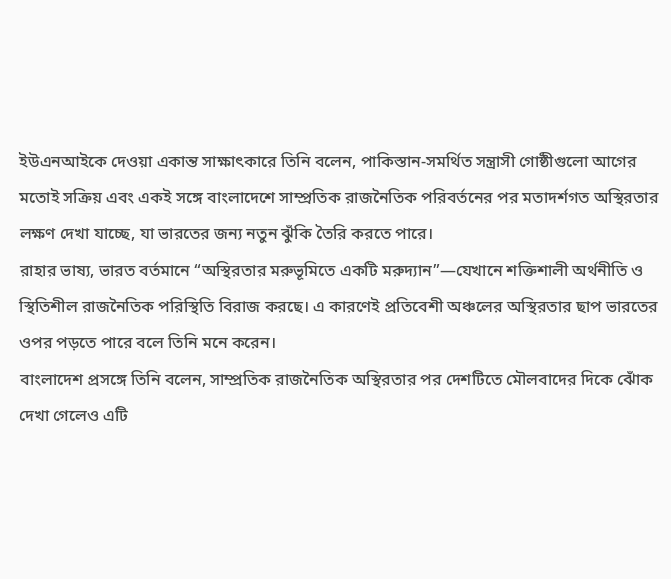ইউএনআইকে দেওয়া একান্ত সাক্ষাৎকারে তিনি বলেন, পাকিস্তান-সমর্থিত সন্ত্রাসী গোষ্ঠীগুলো আগের মতোই সক্রিয় এবং একই সঙ্গে বাংলাদেশে সাম্প্রতিক রাজনৈতিক পরিবর্তনের পর মতাদর্শগত অস্থিরতার লক্ষণ দেখা যাচ্ছে, যা ভারতের জন্য নতুন ঝুঁকি তৈরি করতে পারে।
রাহার ভাষ্য, ভারত বর্তমানে “অস্থিরতার মরুভূমিতে একটি মরুদ্যান”—যেখানে শক্তিশালী অর্থনীতি ও স্থিতিশীল রাজনৈতিক পরিস্থিতি বিরাজ করছে। এ কারণেই প্রতিবেশী অঞ্চলের অস্থিরতার ছাপ ভারতের ওপর পড়তে পারে বলে তিনি মনে করেন।
বাংলাদেশ প্রসঙ্গে তিনি বলেন, সাম্প্রতিক রাজনৈতিক অস্থিরতার পর দেশটিতে মৌলবাদের দিকে ঝোঁক দেখা গেলেও এটি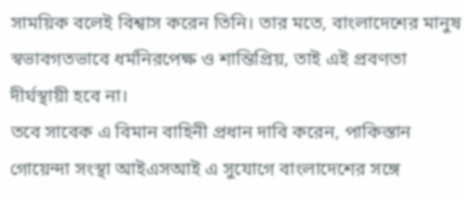সাময়িক বলেই বিশ্বাস করেন তিনি। তার মতে, বাংলাদেশের মানুষ স্বভাবগতভাবে ধর্মনিরপেক্ষ ও শান্তিপ্রিয়, তাই এই প্রবণতা দীর্ঘস্থায়ী হবে না।
তবে সাবেক এ বিমান বাহিনী প্রধান দাবি করেন, পাকিস্তান গোয়েন্দা সংস্থা আইএসআই এ সুযোগে বাংলাদেশের সঙ্গে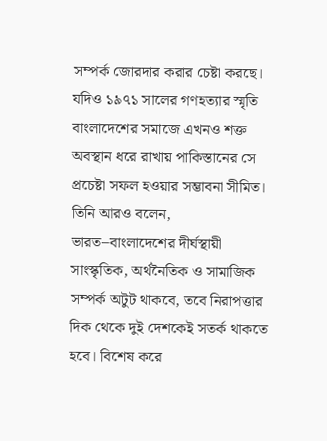সম্পর্ক জোরদার করার চেষ্টা করছে। যদিও ১৯৭১ সালের গণহত্যার স্মৃতি বাংলাদেশের সমাজে এখনও শক্ত অবস্থান ধরে রাখায় পাকিস্তানের সে প্রচেষ্টা সফল হওয়ার সম্ভাবনা সীমিত।
তিনি আরও বলেন, ভারত–বাংলাদেশের দীর্ঘস্থায়ী সাংস্কৃতিক, অর্থনৈতিক ও সামাজিক সম্পর্ক অটুট থাকবে, তবে নিরাপত্তার দিক থেকে দুই দেশকেই সতর্ক থাকতে হবে। বিশেষ করে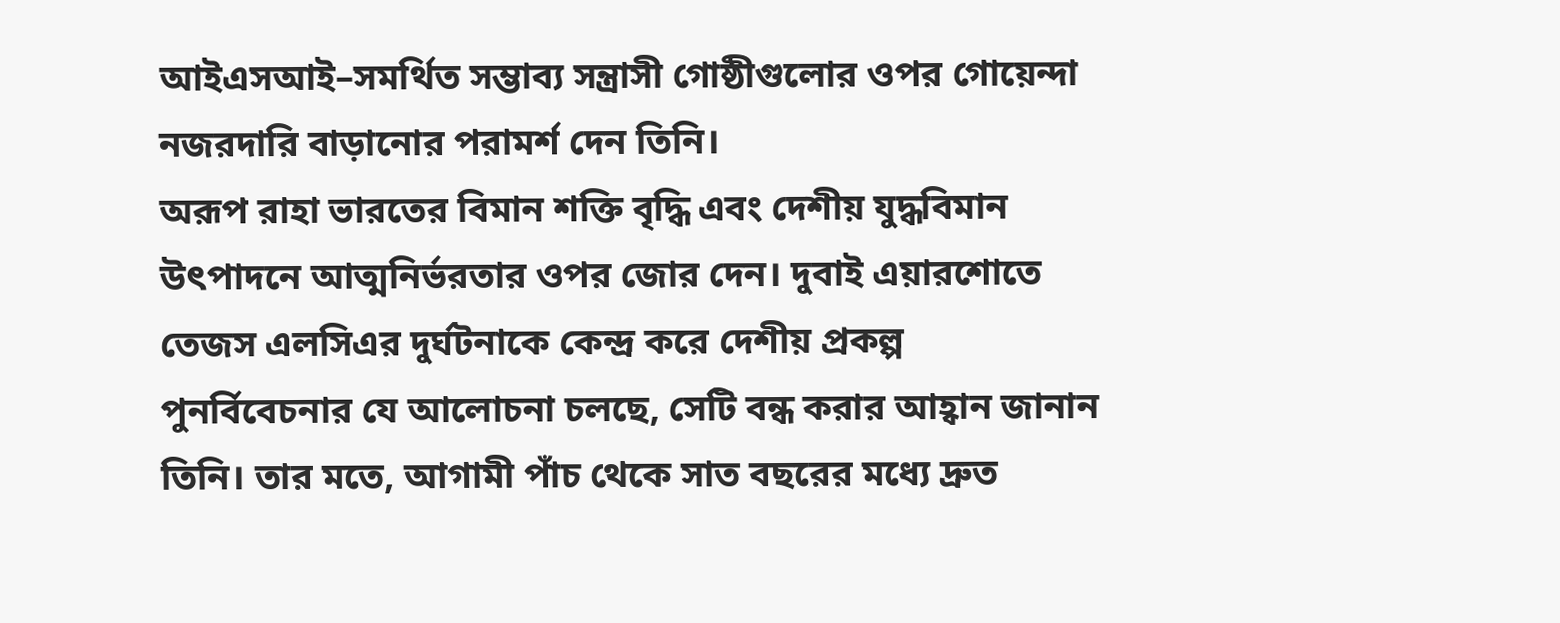আইএসআই–সমর্থিত সম্ভাব্য সন্ত্রাসী গোষ্ঠীগুলোর ওপর গোয়েন্দা নজরদারি বাড়ানোর পরামর্শ দেন তিনি।
অরূপ রাহা ভারতের বিমান শক্তি বৃদ্ধি এবং দেশীয় যুদ্ধবিমান উৎপাদনে আত্মনির্ভরতার ওপর জোর দেন। দুবাই এয়ারশোতে তেজস এলসিএর দুর্ঘটনাকে কেন্দ্র করে দেশীয় প্রকল্প পুনর্বিবেচনার যে আলোচনা চলছে, সেটি বন্ধ করার আহ্বান জানান তিনি। তার মতে, আগামী পাঁচ থেকে সাত বছরের মধ্যে দ্রুত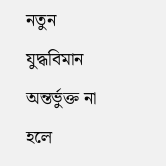নতুন যুদ্ধবিমান অন্তর্ভুক্ত না হলে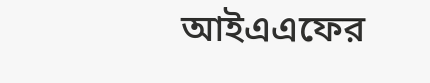আইএএফের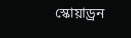স্কোয়াড্রন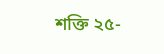শক্তি ২৫-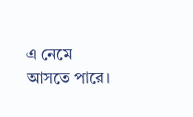এ নেমে আসতে পারে।